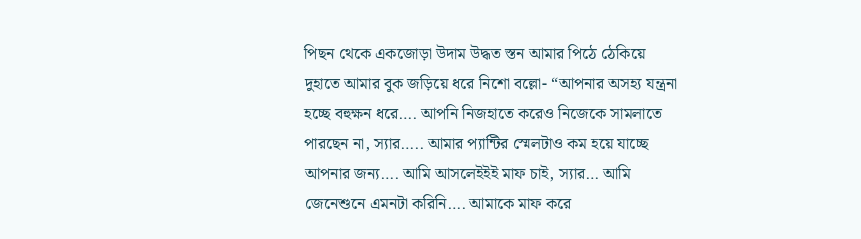পিছন থেকে একজোড়া উদাম উদ্ধত স্তন আমার পিঠে ঠেকিয়ে দুহাতে আমার বুক জড়িয়ে ধরে নিশো বল্লো- “আপনার অসহ্য যন্ত্রনা হচ্ছে বহুক্ষন ধরে…. আপনি নিজহাতে করেও নিজেকে সামলাতে পারছেন না, স্যার….. আমার প্যান্টির স্মেলটাও কম হয়ে যাচ্ছে আপনার জন্য…. আমি আসলেইইই মাফ চাই, স্যার… আমি জেনেশুনে এমনটা করিনি…. আমাকে মাফ করে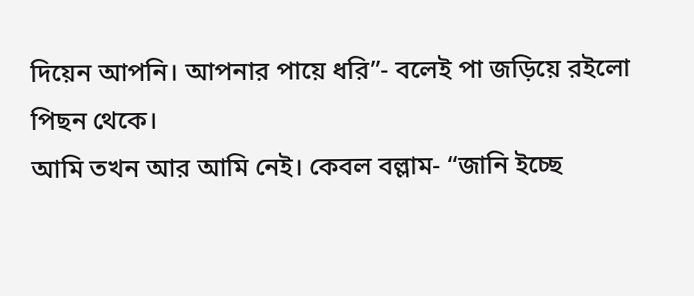দিয়েন আপনি। আপনার পায়ে ধরি”- বলেই পা জড়িয়ে রইলো পিছন থেকে।
আমি তখন আর আমি নেই। কেবল বল্লাম- “জানি ইচ্ছে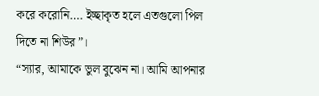করে করোনি…. ইচ্ছাকৃত হলে এতগুলো পিল দিতে না শিউর”।
“স্যার, আমাকে ভুল বুঝেন না। আমি আপনার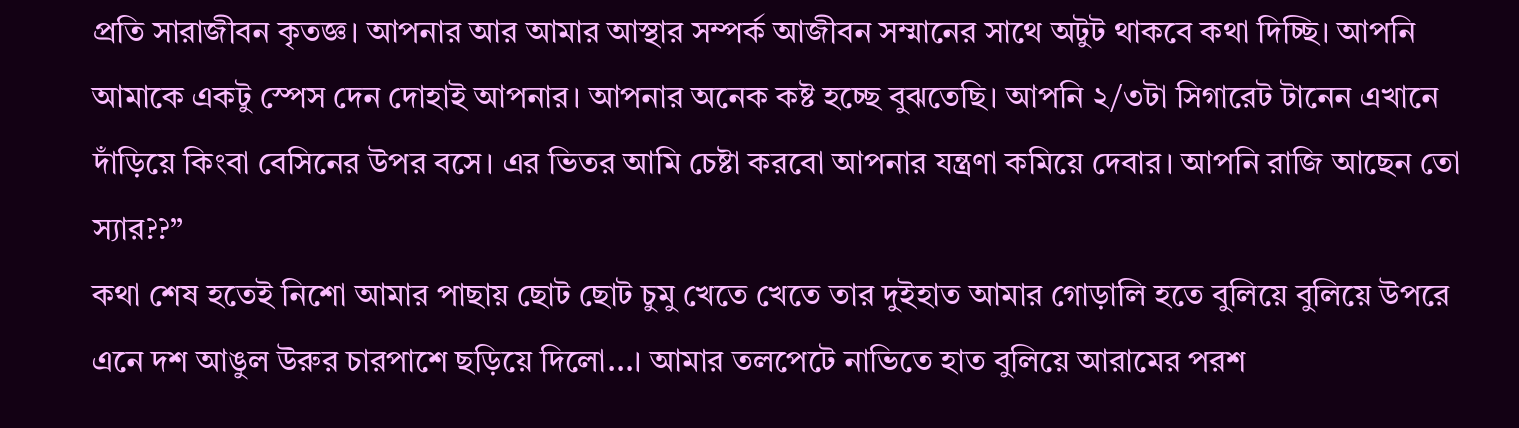প্রতি সারাজীবন কৃতজ্ঞ। আপনার আর আমার আস্থার সম্পর্ক আজীবন সম্মানের সাথে অটুট থাকবে কথা দিচ্ছি। আপনি আমাকে একটু স্পেস দেন দোহাই আপনার। আপনার অনেক কষ্ট হচ্ছে বুঝতেছি। আপনি ২/৩টা সিগারেট টানেন এখানে দাঁড়িয়ে কিংবা বেসিনের উপর বসে। এর ভিতর আমি চেষ্টা করবো আপনার যন্ত্রণা কমিয়ে দেবার। আপনি রাজি আছেন তো স্যার??”
কথা শেষ হতেই নিশো আমার পাছায় ছোট ছোট চুমু খেতে খেতে তার দুইহাত আমার গোড়ালি হতে বুলিয়ে বুলিয়ে উপরে এনে দশ আঙুল উরুর চারপাশে ছড়িয়ে দিলো...। আমার তলপেটে নাভিতে হাত বুলিয়ে আরামের পরশ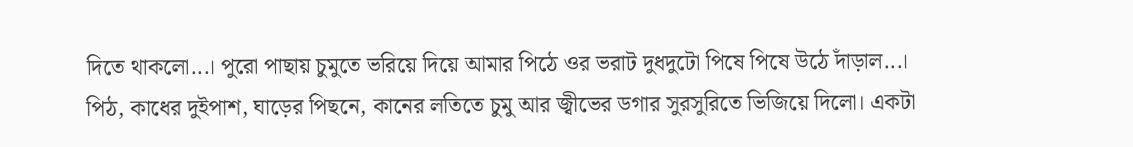দিতে থাকলো...। পুরো পাছায় চুমুতে ভরিয়ে দিয়ে আমার পিঠে ওর ভরাট দুধদুটো পিষে পিষে উঠে দাঁড়াল...।
পিঠ, কাধের দুইপাশ, ঘাড়ের পিছনে, কানের লতিতে চুমু আর জ্বীভের ডগার সুরসুরিতে ভিজিয়ে দিলো। একটা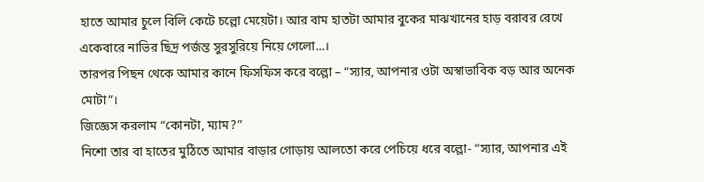হাতে আমার চুলে বিলি কেটে চল্লো মেয়েটা। আর বাম হাতটা আমার বুকের মাঝখানের হাড় বরাবর রেখে একেবারে নাভির ছিদ্র পর্জন্ত সুরসুরিয়ে নিয়ে গেলো...।
তারপর পিছন থেকে আমার কানে ফিসফিস করে বল্লো – “স্যার, আপনার ওটা অস্বাভাবিক বড় আর অনেক মোটা”।
জিজ্ঞেস করলাম “কোনটা, ম্যাম?”
নিশো তার বা হাতের মুঠিতে আমার বাড়ার গোড়ায় আলতো করে পেচিয়ে ধরে বল্লো- “স্যার, আপনার এই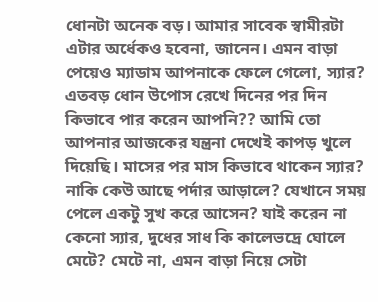ধোনটা অনেক বড়। আমার সাবেক স্বামীরটা এটার অর্ধেকও হবেনা, জানেন। এমন বাড়া পেয়েও ম্যাডাম আপনাকে ফেলে গেলো, স্যার? এতবড় ধোন উপোস রেখে দিনের পর দিন কিভাবে পার করেন আপনি?? আমি তো আপনার আজকের যন্ত্রনা দেখেই কাপড় খুলে দিয়েছি। মাসের পর মাস কিভাবে থাকেন স্যার? নাকি কেউ আছে পর্দার আড়ালে? যেখানে সময় পেলে একটু সুখ করে আসেন? যাই করেন না কেনো স্যার, দুধের সাধ কি কালেভদ্রে ঘোলে মেটে? মেটে না, এমন বাড়া নিয়ে সেটা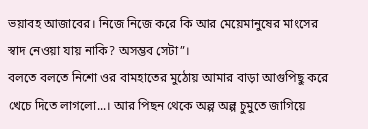ভয়াবহ আজাবের। নিজে নিজে করে কি আর মেয়েমানুষের মাংসের স্বাদ নেওয়া যায় নাকি? অসম্ভব সেটা”।
বলতে বলতে নিশো ওর বামহাতের মুঠোয় আমার বাড়া আগুপিছু করে খেচে দিতে লাগলো...। আর পিছন থেকে অল্প অল্প চুমুতে জাগিয়ে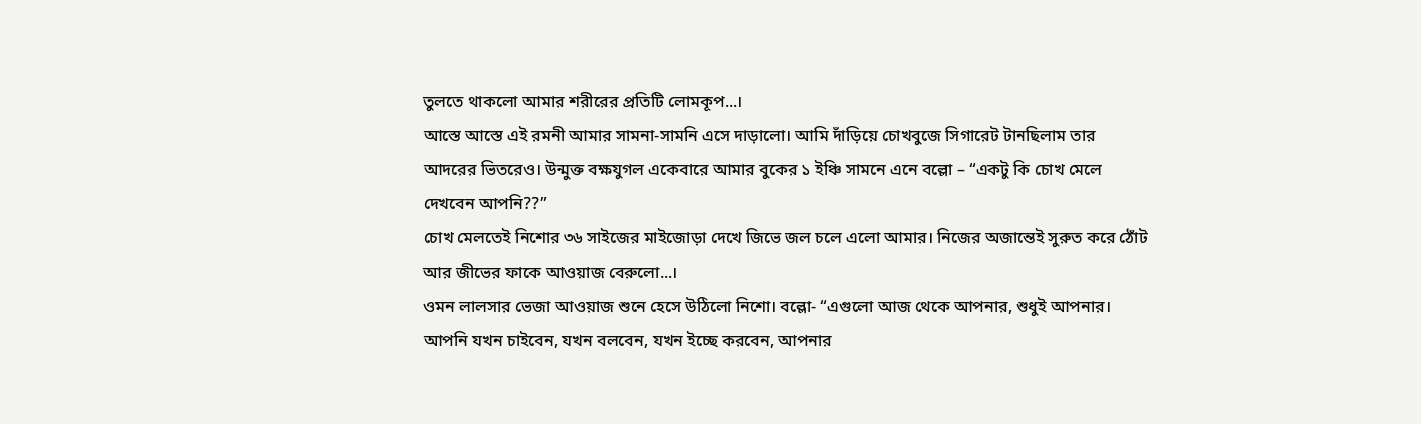তুলতে থাকলো আমার শরীরের প্রতিটি লোমকূপ...।
আস্তে আস্তে এই রমনী আমার সামনা-সামনি এসে দাড়ালো। আমি দাঁড়িয়ে চোখবুজে সিগারেট টানছিলাম তার আদরের ভিতরেও। উন্মুক্ত বক্ষযুগল একেবারে আমার বুকের ১ ইঞ্চি সামনে এনে বল্লো – “একটু কি চোখ মেলে দেখবেন আপনি??”
চোখ মেলতেই নিশোর ৩৬ সাইজের মাইজোড়া দেখে জিভে জল চলে এলো আমার। নিজের অজান্তেই সুরুত করে ঠোঁট আর জীভের ফাকে আওয়াজ বেরুলো...।
ওমন লালসার ভেজা আওয়াজ শুনে হেসে উঠিলো নিশো। বল্লো- “এগুলো আজ থেকে আপনার, শুধুই আপনার। আপনি যখন চাইবেন, যখন বলবেন, যখন ইচ্ছে করবেন, আপনার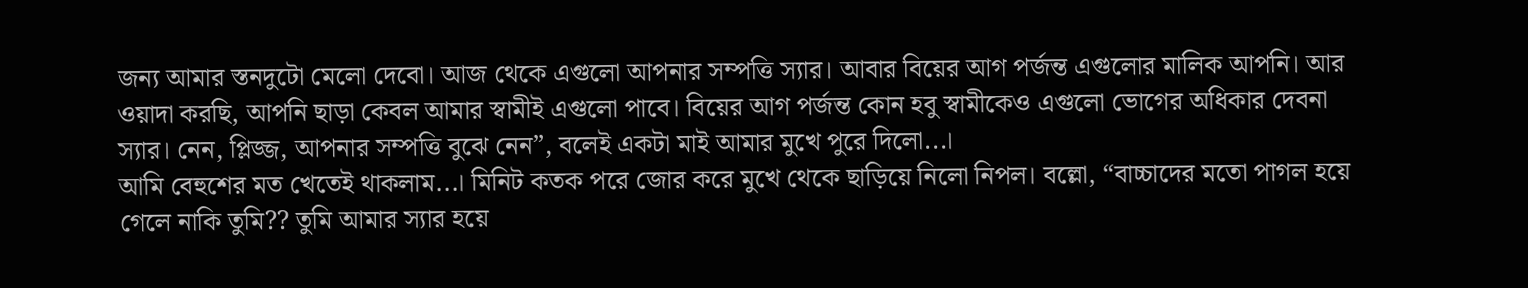জন্য আমার স্তনদুটো মেলো দেবো। আজ থেকে এগুলো আপনার সম্পত্তি স্যার। আবার বিয়ের আগ পর্জন্ত এগুলোর মালিক আপনি। আর ওয়াদা করছি, আপনি ছাড়া কেবল আমার স্বামীই এগুলো পাবে। বিয়ের আগ পর্জন্ত কোন হবু স্বামীকেও এগুলো ভোগের অধিকার দেবনা স্যার। নেন, প্লিজ্জ, আপনার সম্পত্তি বুঝে নেন”, বলেই একটা মাই আমার মুখে পুরে দিলো...।
আমি বেহুশের মত খেতেই থাকলাম...। মিনিট কতক পরে জোর করে মুখে থেকে ছাড়িয়ে নিলো নিপল। বল্লো, “বাচ্চাদের মতো পাগল হয়ে গেলে নাকি তুমি?? তুমি আমার স্যার হয়ে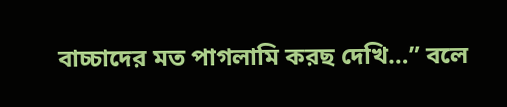বাচ্চাদের মত পাগলামি করছ দেখি…” বলে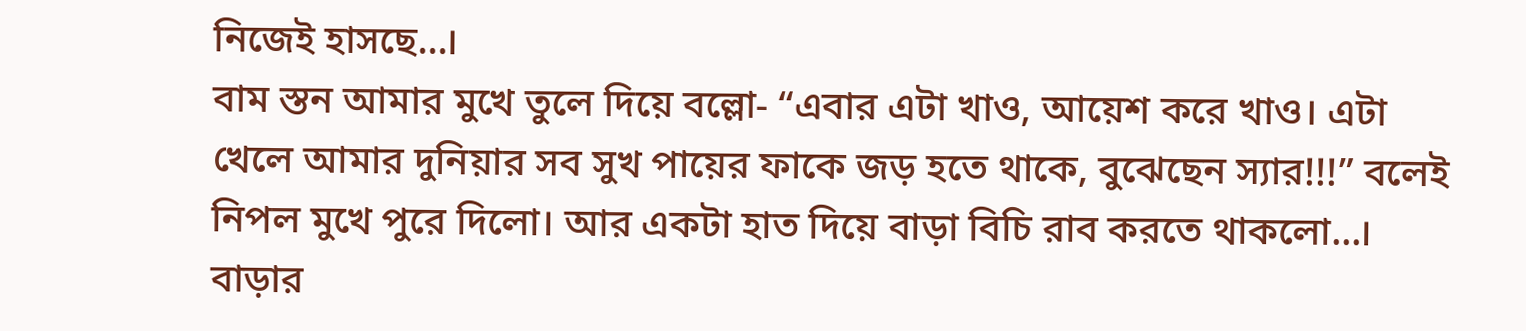নিজেই হাসছে...।
বাম স্তন আমার মুখে তুলে দিয়ে বল্লো- “এবার এটা খাও, আয়েশ করে খাও। এটা খেলে আমার দুনিয়ার সব সুখ পায়ের ফাকে জড় হতে থাকে, বুঝেছেন স্যার!!!” বলেই নিপল মুখে পুরে দিলো। আর একটা হাত দিয়ে বাড়া বিচি রাব করতে থাকলো...। বাড়ার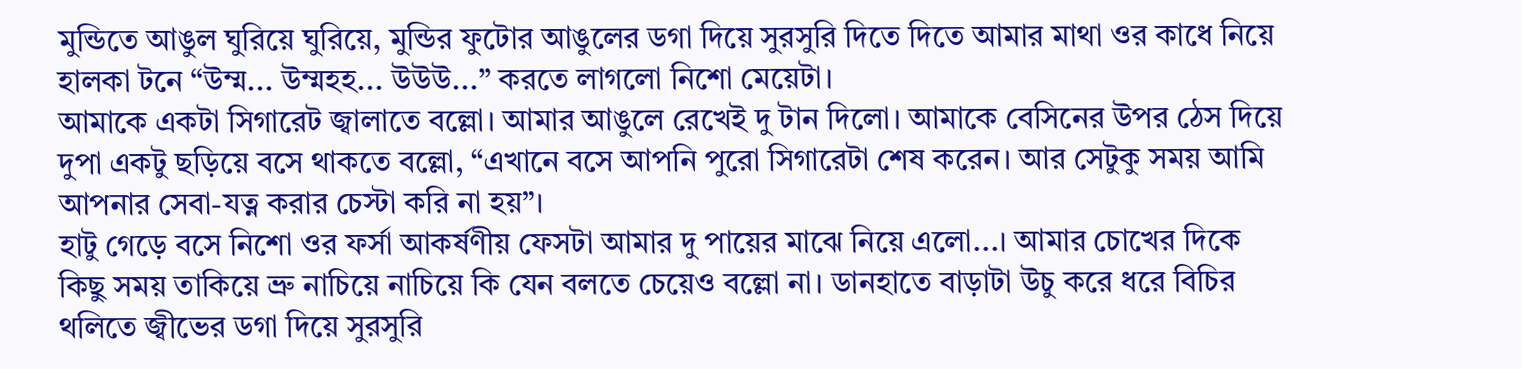মুন্ডিতে আঙুল ঘুরিয়ে ঘুরিয়ে, মুন্ডির ফুটোর আঙুলের ডগা দিয়ে সুরসুরি দিতে দিতে আমার মাথা ওর কাধে নিয়ে হালকা টনে “উম্ম... উম্মহহ... উউউ...” করতে লাগলো নিশো মেয়েটা।
আমাকে একটা সিগারেট জ্বালাতে বল্লো। আমার আঙুলে রেখেই দু টান দিলো। আমাকে বেসিনের উপর ঠেস দিয়ে দুপা একটু ছড়িয়ে বসে থাকতে বল্লো, “এখানে বসে আপনি পুরো সিগারেটা শেষ করেন। আর সেটুকু সময় আমি আপনার সেবা-যত্ন করার চেস্টা করি না হয়”।
হাটু গেড়ে বসে নিশো ওর ফর্সা আকর্ষণীয় ফেসটা আমার দু পায়ের মাঝে নিয়ে এলো...। আমার চোখের দিকে কিছু সময় তাকিয়ে ভ্রু নাচিয়ে নাচিয়ে কি যেন বলতে চেয়েও বল্লো না। ডানহাতে বাড়াটা উচু করে ধরে বিচির থলিতে জ্বীভের ডগা দিয়ে সুরসুরি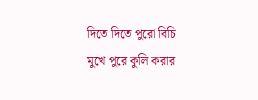দিতে দিতে পুরো বিচি মুখে পুরে কুলি করার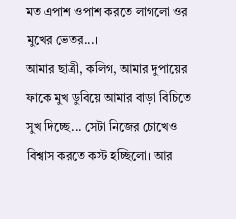মত এপাশ ওপাশ করতে লাগলো ওর মুখের ভেতর...।
আমার ছাত্রী, কলিগ, আমার দুপায়ের ফাকে মুখ ডুবিয়ে আমার বাড়া বিচিতে সুখ দিচ্ছে... সেটা নিজের চোখেও বিশ্বাস করতে কস্ট হচ্ছিলো। আর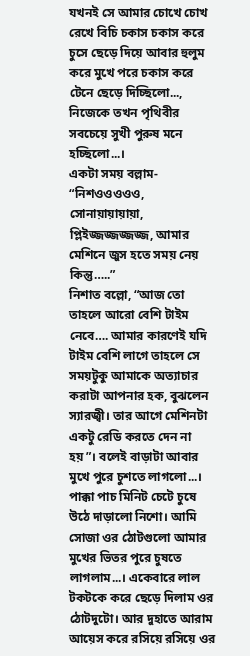যখনই সে আমার চোখে চোখ রেখে বিচি চকাস চকাস করে চুসে ছেড়ে দিয়ে আবার হুলুম করে মুখে পরে চকাস করে টেনে ছেড়ে দিচ্ছিলো..., নিজেকে তখন পৃথিবীর সবচেয়ে সুখী পুরুষ মনে হচ্ছিলো...।
একটা সময় বল্লাম- “নিশওওওওও, সোনায়ায়ায়ায়া, প্লিইজ্জজ্জজ্জজ্জ, আমার মেশিনে জুস হতে সময় নেয় কিন্তু…..”
নিশাত বল্লো, “আজ তো তাহলে আরো বেশি টাইম নেবে…. আমার কারণেই যদি টাইম বেশি লাগে তাহলে সে সময়টুকু আমাকে অত্যাচার করাটা আপনার হক, বুঝলেন স্যারজ্বী। তার আগে মেশিনটা একটু রেডি করতে দেন না হয়”। বলেই বাড়াটা আবার মুখে পুরে চুশতে লাগলো...।
পাক্কা পাচ মিনিট চেটে চুষে উঠে দাড়ালো নিশো। আমি সোজা ওর ঠোটগুলো আমার মুখের ভিতর পুরে চুষতে লাগলাম...। একেবারে লাল টকটকে করে ছেড়ে দিলাম ওর ঠোটদুটো। আর দুহাতে আরাম আয়েস করে রসিয়ে রসিয়ে ওর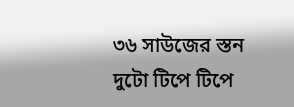৩৬ সাউজের স্তন দুটো টিপে টিপে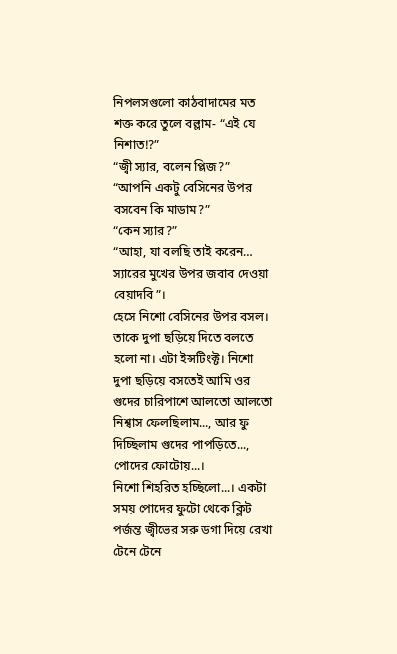নিপলসগুলো কাঠবাদামের মত শক্ত করে তুলে বল্লাম- “এই যে নিশাত!?”
“জ্বী স্যার, বলেন প্লিজ?”
“আপনি একটু বেসিনের উপর বসবেন কি মাডাম?”
“কেন স্যার?”
“আহা, যা বলছি তাই করেন… স্যারের মুখের উপর জবাব দেওয়া বেয়াদবি”।
হেসে নিশো বেসিনের উপর বসল। তাকে দুপা ছড়িয়ে দিতে বলতে হলো না। এটা ইন্সটিংক্ট। নিশো দুপা ছড়িয়ে বসতেই আমি ওর গুদের চারিপাশে আলতো আলতো নিশ্বাস ফেলছিলাম..., আর ফু দিচ্ছিলাম গুদের পাপড়িতে..., পোদের ফোটোয়...।
নিশো শিহরিত হচ্ছিলো...। একটা সময় পোদের ফুটো থেকে ক্লিট পর্জন্ত জ্বীভের সরু ডগা দিয়ে রেখা টেনে টেনে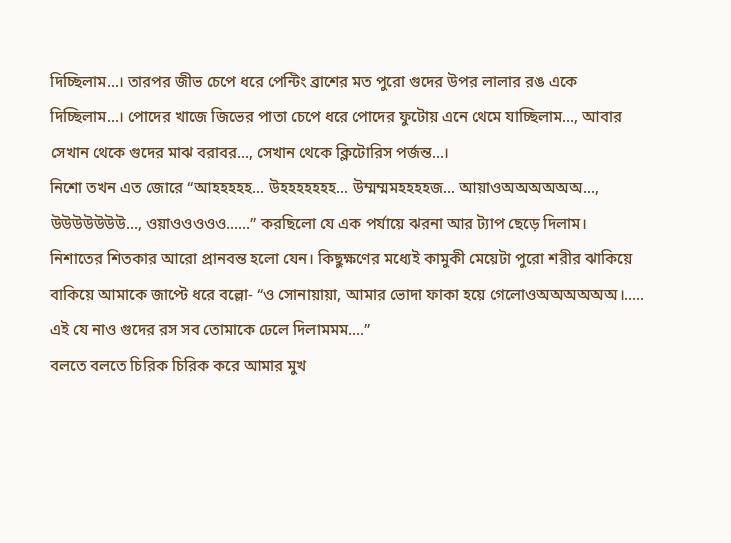দিচ্ছিলাম...। তারপর জীভ চেপে ধরে পেন্টিং ব্রাশের মত পুরো গুদের উপর লালার রঙ একে দিচ্ছিলাম...। পোদের খাজে জিভের পাতা চেপে ধরে পোদের ফুটোয় এনে থেমে যাচ্ছিলাম..., আবার সেখান থেকে গুদের মাঝ বরাবর..., সেখান থেকে ক্লিটোরিস পর্জন্ত...।
নিশো তখন এত জোরে “আহহহহহ... উহহহহহহহ... উম্মম্মমহহহহজ... আয়াওঅঅঅঅঅঅ..., উউউউউউউ..., ওয়াওওওওও......” করছিলো যে এক পর্যায়ে ঝরনা আর ট্যাপ ছেড়ে দিলাম।
নিশাতের শিতকার আরো প্রানবন্ত হলো যেন। কিছুক্ষণের মধ্যেই কামুকী মেয়েটা পুরো শরীর ঝাকিয়ে বাকিয়ে আমাকে জাপ্টে ধরে বল্লো- “ও সোনায়ায়া, আমার ভোদা ফাকা হয়ে গেলোওঅঅঅঅঅঅ।….. এই যে নাও গুদের রস সব তোমাকে ঢেলে দিলামমম….”
বলতে বলতে চিরিক চিরিক করে আমার মুখ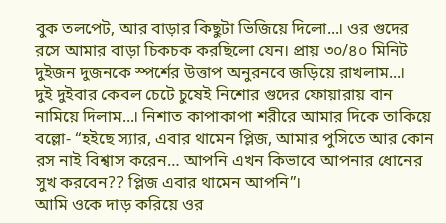বুক তলপেট, আর বাড়ার কিছুটা ভিজিয়ে দিলো...। ওর গুদের রসে আমার বাড়া চিকচক করছিলো যেন। প্রায় ৩০/৪০ মিনিট দুইজন দুজনকে স্পর্শের উত্তাপ অনুরনবে জড়িয়ে রাখলাম...।
দুই দুইবার কেবল চেটে চুষেই নিশোর গুদের ফোয়ারায় বান নামিয়ে দিলাম...। নিশাত কাপাকাপা শরীরে আমার দিকে তাকিয়ে বল্লো- “হইছে স্যার, এবার থামেন প্লিজ, আমার পুসিতে আর কোন রস নাই বিশ্বাস করেন… আপনি এখন কিভাবে আপনার ধোনের সুখ করবেন?? প্লিজ এবার থামেন আপনি”।
আমি ওকে দাড় করিয়ে ওর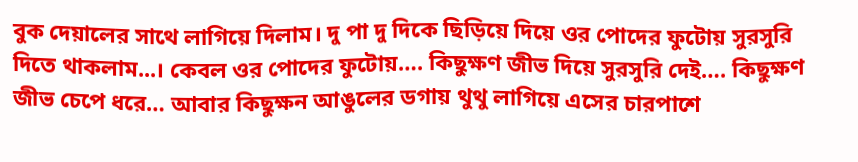বুক দেয়ালের সাথে লাগিয়ে দিলাম। দু পা দু দিকে ছিড়িয়ে দিয়ে ওর পোদের ফুটোয় সুরসুরি দিতে থাকলাম...। কেবল ওর পোদের ফুটোয়…. কিছুক্ষণ জীভ দিয়ে সুরসুরি দেই…. কিছুক্ষণ জীভ চেপে ধরে… আবার কিছুক্ষন আঙুলের ডগায় থুথু লাগিয়ে এসের চারপাশে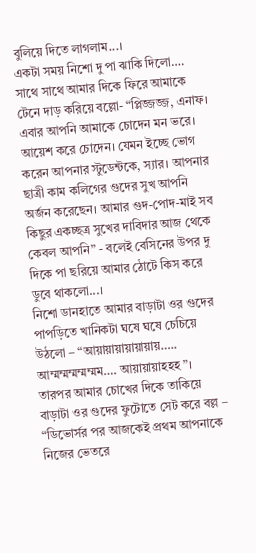বুলিয়ে দিতে লাগলাম...।
একটা সময় নিশো দু পা ঝাকি দিলো…. সাথে সাথে আমার দিকে ফিরে আমাকে টেনে দাড় করিয়ে বল্লো- “প্লিজ্জজ্জ, এনাফ। এবার আপনি আমাকে চোদেন মন ভরে। আয়েশ করে চোদেন। যেমন ইচ্ছে ভোগ করেন আপনার স্টুডেন্টকে, স্যার। আপনার ছাত্রী কাম কলিগের গুদের সুখ আপনি অর্জন করেছেন। আমার গুদ-পোদ-মাই সব কিছুর একচ্ছত্র সুখের দাবিদার আজ থেকে কেবল আপনি” - বলেই বেসিনের উপর দু দিকে পা ছরিয়ে আমার ঠোটে কিস করে ডুবে থাকলো...।
নিশো ডানহাতে আমার বাড়াটা ওর গুদের পাপড়িতে খানিকটা ঘষে ঘষে চেচিয়ে উঠলো – “আয়ায়ায়ায়ায়ায়ায়….. আম্মম্মম্মম্মম্মম…. আয়ায়ায়াহহহ”।
তারপর আমার চোখের দিকে তাকিয়ে বাড়াটা ওর গুদের ফুটোতে সেট করে বল্ল – “ডিভোর্সর পর আজকেই প্রথম আপনাকে নিজের ভেতরে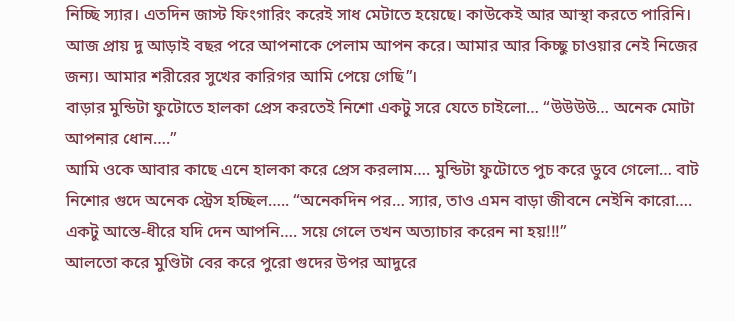নিচ্ছি স্যার। এতদিন জাস্ট ফিংগারিং করেই সাধ মেটাতে হয়েছে। কাউকেই আর আস্থা করতে পারিনি। আজ প্রায় দু আড়াই বছর পরে আপনাকে পেলাম আপন করে। আমার আর কিচ্ছু চাওয়ার নেই নিজের জন্য। আমার শরীরের সুখের কারিগর আমি পেয়ে গেছি”।
বাড়ার মুন্ডিটা ফুটোতে হালকা প্রেস করতেই নিশো একটু সরে যেতে চাইলো… “উউউউ… অনেক মোটা আপনার ধোন….”
আমি ওকে আবার কাছে এনে হালকা করে প্রেস করলাম…. মুন্ডিটা ফুটোতে পুচ করে ডুবে গেলো… বাট নিশোর গুদে অনেক স্ট্রেস হচ্ছিল….. “অনেকদিন পর… স্যার, তাও এমন বাড়া জীবনে নেইনি কারো…. একটু আস্তে-ধীরে যদি দেন আপনি…. সয়ে গেলে তখন অত্যাচার করেন না হয়!!!”
আলতো করে মুণ্ডিটা বের করে পুরো গুদের উপর আদুরে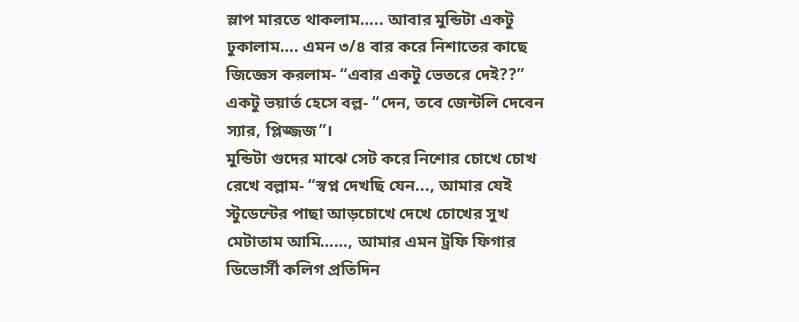স্লাপ মারতে থাকলাম….. আবার মুন্ডিটা একটু ঢুকালাম…. এমন ৩/৪ বার করে নিশাতের কাছে জিজ্ঞেস করলাম- “এবার একটু ভেতরে দেই??”
একটু ভয়ার্ত হেসে বল্ল- “দেন, তবে জেন্টলি দেবেন স্যার, প্লিজ্জজ”।
মুন্ডিটা গুদের মাঝে সেট করে নিশোর চোখে চোখ রেখে বল্লাম- “স্বপ্ন দেখছি যেন..., আমার যেই স্টুডেন্টের পাছা আড়চোখে দেখে চোখের সুখ মেটাতাম আমি……, আমার এমন ট্রফি ফিগার ডিভোর্সী কলিগ প্রতিদিন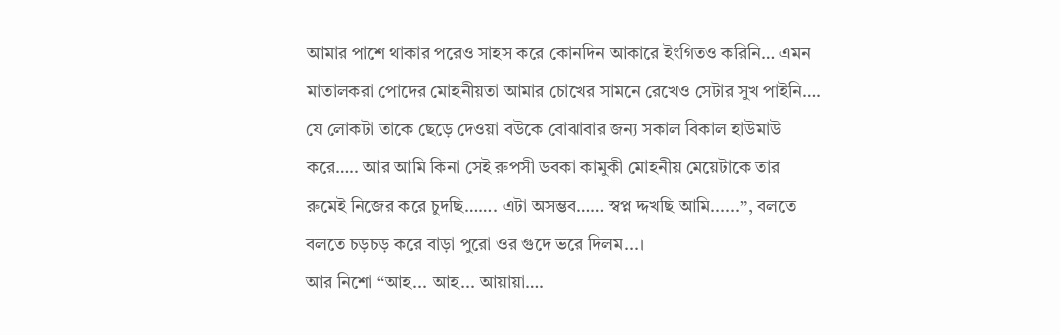আমার পাশে থাকার পরেও সাহস করে কোনদিন আকারে ইংগিতও করিনি… এমন মাতালকরা পোদের মোহনীয়তা আমার চোখের সামনে রেখেও সেটার সুখ পাইনি…. যে লোকটা তাকে ছেড়ে দেওয়া বউকে বোঝাবার জন্য সকাল বিকাল হাউমাউ করে….. আর আমি কিনা সেই রুপসী ডবকা কামুকী মোহনীয় মেয়েটাকে তার রুমেই নিজের করে চুদছি……. এটা অসম্ভব…… স্বপ্ন দ্দখছি আমি......”, বলতে বলতে চড়চড় করে বাড়া পুরো ওর গুদে ভরে দিলম...।
আর নিশো “আহ... আহ... আয়ায়া….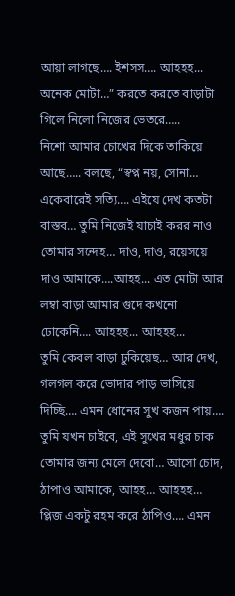আয়া লাগছে…. ইশসস…. আহহহ... অনেক মোটা…” করতে করতে বাড়াটা গিলে নিলো নিজের ভেতরে…..
নিশো আমার চোখের দিকে তাকিয়ে আছে….. বলছে, “স্বপ্ন নয়, সোনা… একেবারেই সত্যি…. এইযে দেখ কতটা বাস্তব… তুমি নিজেই যাচাই করর নাও তোমার সন্দেহ… দাও, দাও, রয়েসয়ে দাও আমাকে….আহহ... এত মোটা আর লম্বা বাড়া আমার গুদে কখনো ঢোকেনি…. আহহহ... আহহহ...
তুমি কেবল বাড়া ঢুকিয়েছ… আর দেখ, গলগল করে ভোদার পাড় ভাসিয়ে দিচ্ছি…. এমন ধোনের সুখ কজন পায়…. তুমি যখন চাইবে, এই সুখের মধুর চাক তোমার জন্য মেলে দেবো… আসো চোদ, ঠাপাও আমাকে, আহহ… আহহহ…
প্লিজ একটু রহম করে ঠাপিও…. এমন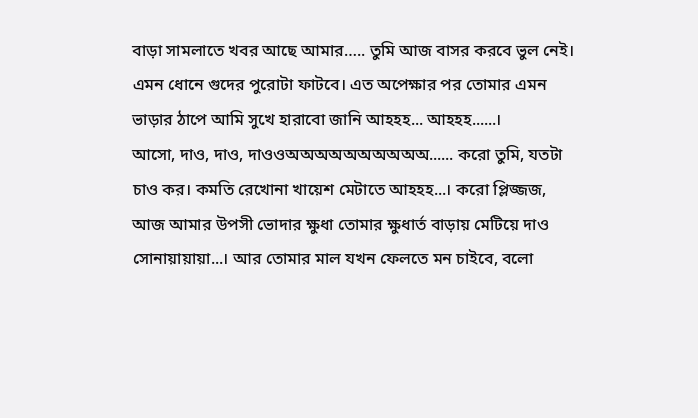বাড়া সামলাতে খবর আছে আমার….. তুমি আজ বাসর করবে ভুল নেই। এমন ধোনে গুদের পুরোটা ফাটবে। এত অপেক্ষার পর তোমার এমন ভাড়ার ঠাপে আমি সুখে হারাবো জানি আহহহ... আহহহ......।
আসো, দাও, দাও, দাওওঅঅঅঅঅঅঅঅঅঅ...... করো তুমি, যতটা চাও কর। কমতি রেখোনা খায়েশ মেটাতে আহহহ...। করো প্লিজ্জজ, আজ আমার উপসী ভোদার ক্ষুধা তোমার ক্ষুধার্ত বাড়ায় মেটিয়ে দাও সোনায়ায়ায়া...। আর তোমার মাল যখন ফেলতে মন চাইবে, বলো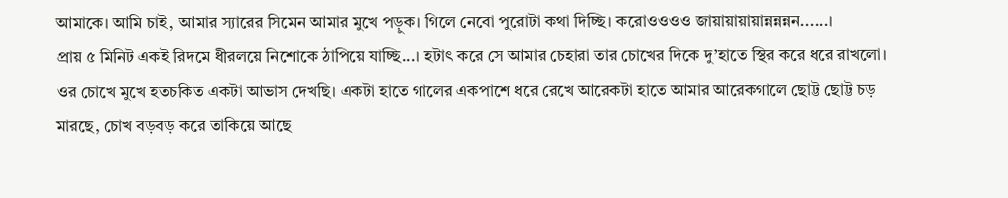আমাকে। আমি চাই, আমার স্যারের সিমেন আমার মুখে পড়ুক। গিলে নেবো পুরোটা কথা দিচ্ছি। করোওওওও জায়ায়ায়ায়ান্নন্নন্নন......।
প্রায় ৫ মিনিট একই রিদমে ধীরলয়ে নিশোকে ঠাপিয়ে যাচ্ছি...। হটাৎ করে সে আমার চেহারা তার চোখের দিকে দু’হাতে স্থির করে ধরে রাখলো। ওর চোখে মুখে হতচকিত একটা আভাস দেখছি। একটা হাতে গালের একপাশে ধরে রেখে আরেকটা হাতে আমার আরেকগালে ছোট্ট ছোট্ট চড় মারছে, চোখ বড়বড় করে তাকিয়ে আছে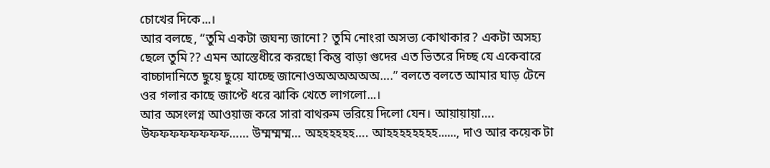চোখের দিকে...।
আর বলছে, “তুমি একটা জঘন্য জানো? তুমি নোংরা অসভ্য কোথাকার? একটা অসহ্য ছেলে তুমি?? এমন আস্তেধীরে করছো কিন্তু বাড়া গুদের এত ভিতরে দিচ্ছ যে একেবারে বাচ্চাদানিতে ছুয়ে ছুয়ে যাচ্ছে জানোওঅঅঅঅঅঅ….” বলতে বলতে আমার ঘাড় টেনে ওর গলার কাছে জাপ্টে ধরে ঝাকি খেতে লাগলো...।
আর অসংলগ্ন আওয়াজ করে সারা বাথরুম ভরিয়ে দিলো যেন। আয়ায়ায়া…. উফফফফফফফফ…… উম্মম্মম্ম… অহহহহহহ…. আহহহহহহহহ......, দাও আর কয়েক টা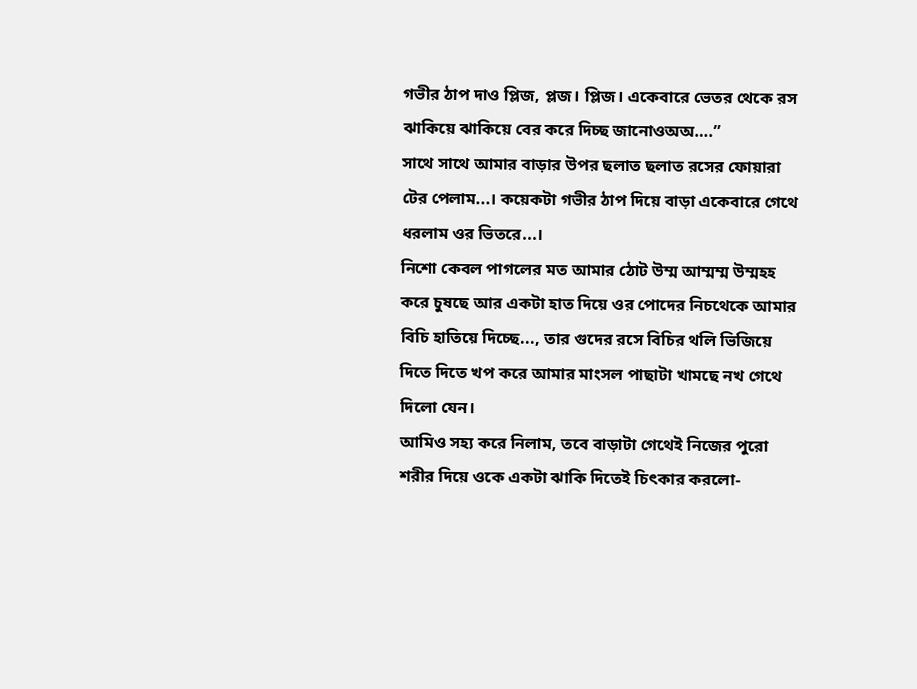গভীর ঠাপ দাও প্লিজ, প্লজ। প্লিজ। একেবারে ভেতর থেকে রস ঝাকিয়ে ঝাকিয়ে বের করে দিচ্ছ জানোওঅঅ….”
সাথে সাথে আমার বাড়ার উপর ছলাত ছলাত রসের ফোয়ারা টের পেলাম...। কয়েকটা গভীর ঠাপ দিয়ে বাড়া একেবারে গেথে ধরলাম ওর ভিতরে...।
নিশো কেবল পাগলের মত আমার ঠোট উম্ম আম্মম্ম উম্মহহ করে চুষছে আর একটা হাত দিয়ে ওর পোদের নিচথেকে আমার বিচি হাতিয়ে দিচ্ছে..., তার গুদের রসে বিচির থলি ভিজিয়ে দিতে দিতে খপ করে আমার মাংসল পাছাটা খামছে নখ গেথে দিলো যেন।
আমিও সহ্য করে নিলাম, তবে বাড়াটা গেথেই নিজের পুরো শরীর দিয়ে ওকে একটা ঝাকি দিতেই চিৎকার করলো-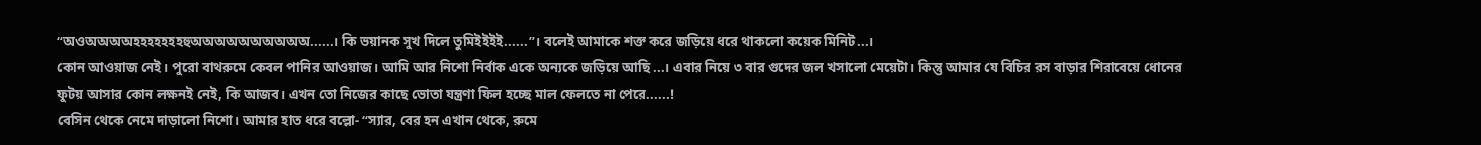“অওঅঅঅঅহহহহহহহহুঅঅঅঅঅঅঅঅঅঅ......। কি ভয়ানক সুখ দিলে তুমিইইইই......”। বলেই আমাকে শক্ত করে জড়িয়ে ধরে থাকলো কয়েক মিনিট...।
কোন আওয়াজ নেই। পুরো বাথরুমে কেবল পানির আওয়াজ। আমি আর নিশো নির্বাক একে অন্যকে জড়িয়ে আছি...। এবার নিয়ে ৩ বার গুদের জল খসালো মেয়েটা। কিন্তু আমার যে বিচির রস বাড়ার শিরাবেয়ে ধোনের ফুটয় আসার কোন লক্ষনই নেই, কি আজব। এখন তো নিজের কাছে ভোতা যন্ত্রণা ফিল হচ্ছে মাল ফেলতে না পেরে......!
বেসিন থেকে নেমে দাড়ালো নিশো। আমার হাত ধরে বল্লো- “স্যার, বের হন এখান থেকে, রুমে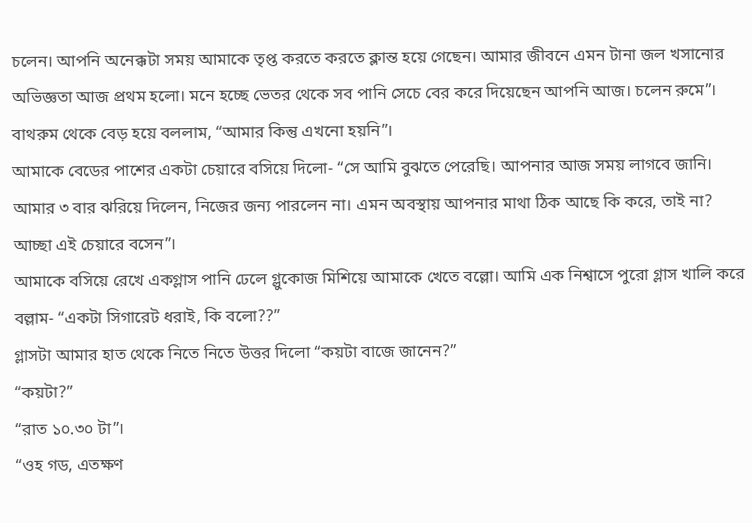চলেন। আপনি অনেক্কটা সময় আমাকে তৃপ্ত করতে করতে ক্লান্ত হয়ে গেছেন। আমার জীবনে এমন টানা জল খসানোর অভিজ্ঞতা আজ প্রথম হলো। মনে হচ্ছে ভেতর থেকে সব পানি সেচে বের করে দিয়েছেন আপনি আজ। চলেন রুমে”।
বাথরুম থেকে বেড় হয়ে বললাম, “আমার কিন্তু এখনো হয়নি”।
আমাকে বেডের পাশের একটা চেয়ারে বসিয়ে দিলো- “সে আমি বুঝতে পেরেছি। আপনার আজ সময় লাগবে জানি। আমার ৩ বার ঝরিয়ে দিলেন, নিজের জন্য পারলেন না। এমন অবস্থায় আপনার মাথা ঠিক আছে কি করে, তাই না? আচ্ছা এই চেয়ারে বসেন”।
আমাকে বসিয়ে রেখে একগ্লাস পানি ঢেলে গ্লুকোজ মিশিয়ে আমাকে খেতে বল্লো। আমি এক নিশ্বাসে পুরো গ্লাস খালি করে বল্লাম- “একটা সিগারেট ধরাই, কি বলো??”
গ্লাসটা আমার হাত থেকে নিতে নিতে উত্তর দিলো “কয়টা বাজে জানেন?”
“কয়টা?”
“রাত ১০.৩০ টা”।
“ওহ গড, এতক্ষণ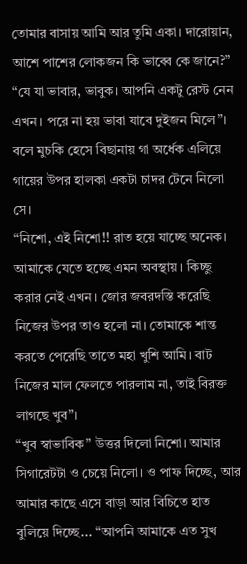তোমার বাসায় আমি আর তুমি একা। দারোয়ান, আশে পাশের লোকজন কি ভাব্বে কে জানে?”
“যে যা ভাবার, ভাবুক। আপনি একটু রেস্ট নেন এখন। পরে না হয় ভাবা যাবে দুইজন মিলে”। বলে মুচকি হেসে বিছানায় গা অর্ধেক এলিয়ে গায়ের উপর হালকা একটা চাদর টেনে নিলো সে।
“নিশো, এই নিশো!! রাত হয়ে যাচ্ছে অনেক। আমাকে যেতে হচ্ছে এমন অবস্থায়। কিচ্ছু করার নেই এখন। জোর জবরদস্তি করেছি নিজের উপর তাও হলো না। তোমাকে শান্ত করতে পেরেছি তাতে মহা খুশি আমি। বাট নিজের মাল ফেলতে পারলাম না, তাই বিরক্ত লাগছে খুব”।
“খুব স্বাভাবিক” উত্তর দিলো নিশো। আমার সিগারেটটা ও চেয়ে নিলো। ও পাফ দিচ্ছে, আর আমার কাছে এসে বাড়া আর বিচিতে হাত বুলিয়ে দিচ্ছে... “আপনি আমাকে এত সুখ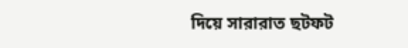দিয়ে সারারাত ছটফট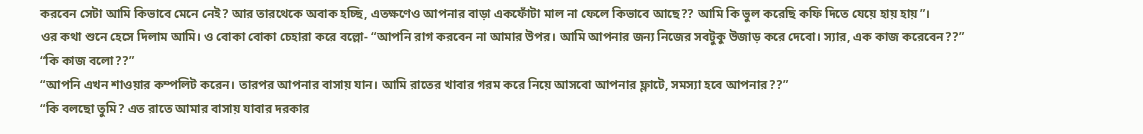করবেন সেটা আমি কিভাবে মেনে নেই? আর তারথেকে অবাক হচ্ছি, এতক্ষণেও আপনার বাড়া একফোঁটা মাল না ফেলে কিভাবে আছে?? আমি কি ভুল করেছি কফি দিতে যেয়ে হায় হায়”।
ওর কথা শুনে হেসে দিলাম আমি। ও বোকা বোকা চেহারা করে বল্লো- “আপনি রাগ করবেন না আমার উপর। আমি আপনার জন্য নিজের সবটুকু উজাড় করে দেবো। স্যার, এক কাজ করেবেন??”
“কি কাজ বলো??”
“আপনি এখন শাওয়ার কম্পলিট করেন। তারপর আপনার বাসায় যান। আমি রাতের খাবার গরম করে নিয়ে আসবো আপনার ফ্লাটে, সমস্যা হবে আপনার??”
“কি বলছো তুমি? এত রাতে আমার বাসায় যাবার দরকার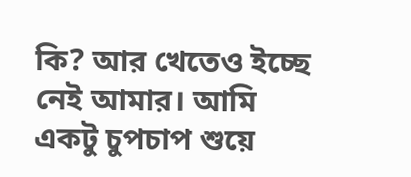কি? আর খেতেও ইচ্ছে নেই আমার। আমি একটু চুপচাপ শুয়ে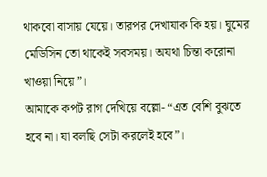থাকবো বাসায় যেয়ে। তারপর দেখাযাক কি হয়। ঘুমের মেডিসিন তো থাকেই সবসময়। অযথা চিন্তা করোনা খাওয়া নিয়ে”।
আমাকে কপট রাগ দেখিয়ে বল্লো- “এত বেশি বুঝতে হবে না। যা বলছি সেটা করলেই হবে”।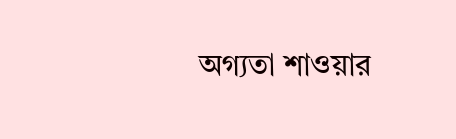অগ্যতা শাওয়ার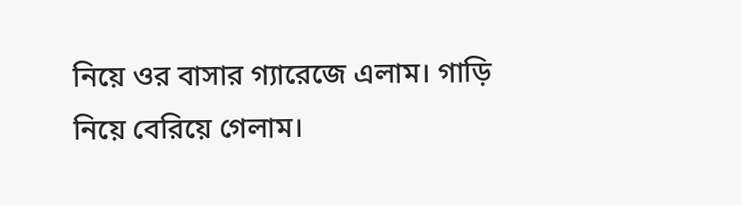নিয়ে ওর বাসার গ্যারেজে এলাম। গাড়ি নিয়ে বেরিয়ে গেলাম।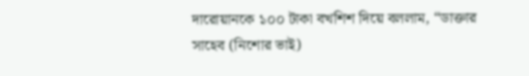দারোয়ানকে ১০০ টাকা বখশিশ দিয়ে বললাম, “ডাক্তার সাহেব (নিশোর ভাই)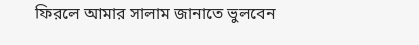ফিরলে আমার সালাম জানাতে ভুলবেন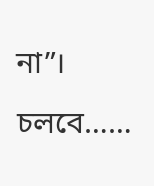না”।
চলবে……